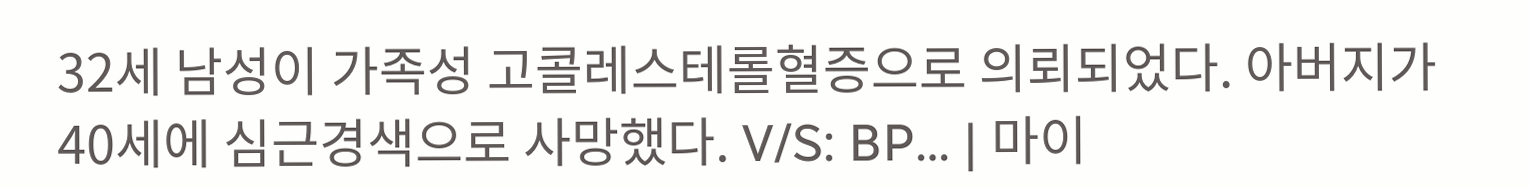32세 남성이 가족성 고콜레스테롤혈증으로 의뢰되었다. 아버지가 40세에 심근경색으로 사망했다. V/S: BP… | 마이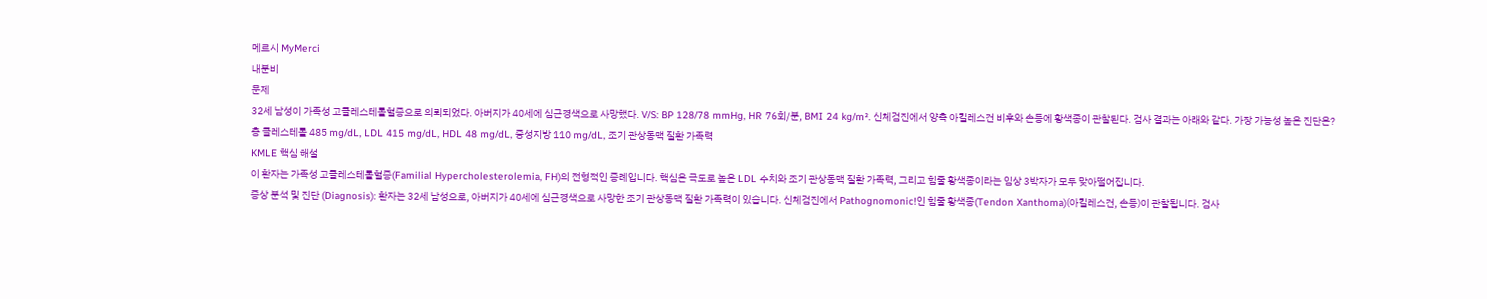메르시 MyMerci
내분비
문제
32세 남성이 가족성 고콜레스테롤혈증으로 의뢰되었다. 아버지가 40세에 심근경색으로 사망했다. V/S: BP 128/78 mmHg, HR 76회/분, BMI 24 kg/m². 신체검진에서 양측 아킬레스건 비후와 손등에 황색종이 관찰된다. 검사 결과는 아래와 같다. 가장 가능성 높은 진단은?
총 콜레스테롤 485 mg/dL, LDL 415 mg/dL, HDL 48 mg/dL, 중성지방 110 mg/dL, 조기 관상동맥 질환 가족력
KMLE 핵심 해설
이 환자는 가족성 고콜레스테롤혈증(Familial Hypercholesterolemia, FH)의 전형적인 증례입니다. 핵심은 극도로 높은 LDL 수치와 조기 관상동맥 질환 가족력, 그리고 힘줄 황색종이라는 임상 3박자가 모두 맞아떨어집니다.
증상 분석 및 진단 (Diagnosis): 환자는 32세 남성으로, 아버지가 40세에 심근경색으로 사망한 조기 관상동맥 질환 가족력이 있습니다. 신체검진에서 Pathognomonic!인 힘줄 황색종(Tendon Xanthoma)(아킬레스건, 손등)이 관찰됩니다. 검사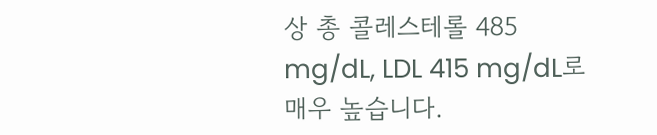상 총 콜레스테롤 485 mg/dL, LDL 415 mg/dL로 매우 높습니다.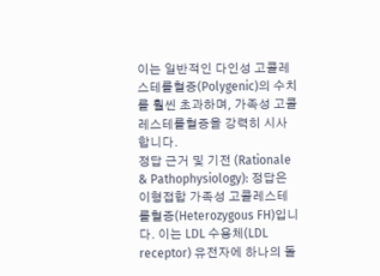이는 일반적인 다인성 고콜레스테롤혈증(Polygenic)의 수치를 훨씬 초과하며, 가족성 고콜레스테롤혈증을 강력히 시사합니다.
정답 근거 및 기전 (Rationale & Pathophysiology): 정답은 이형접합 가족성 고콜레스테롤혈증(Heterozygous FH)입니다. 이는 LDL 수용체(LDL receptor) 유전자에 하나의 돌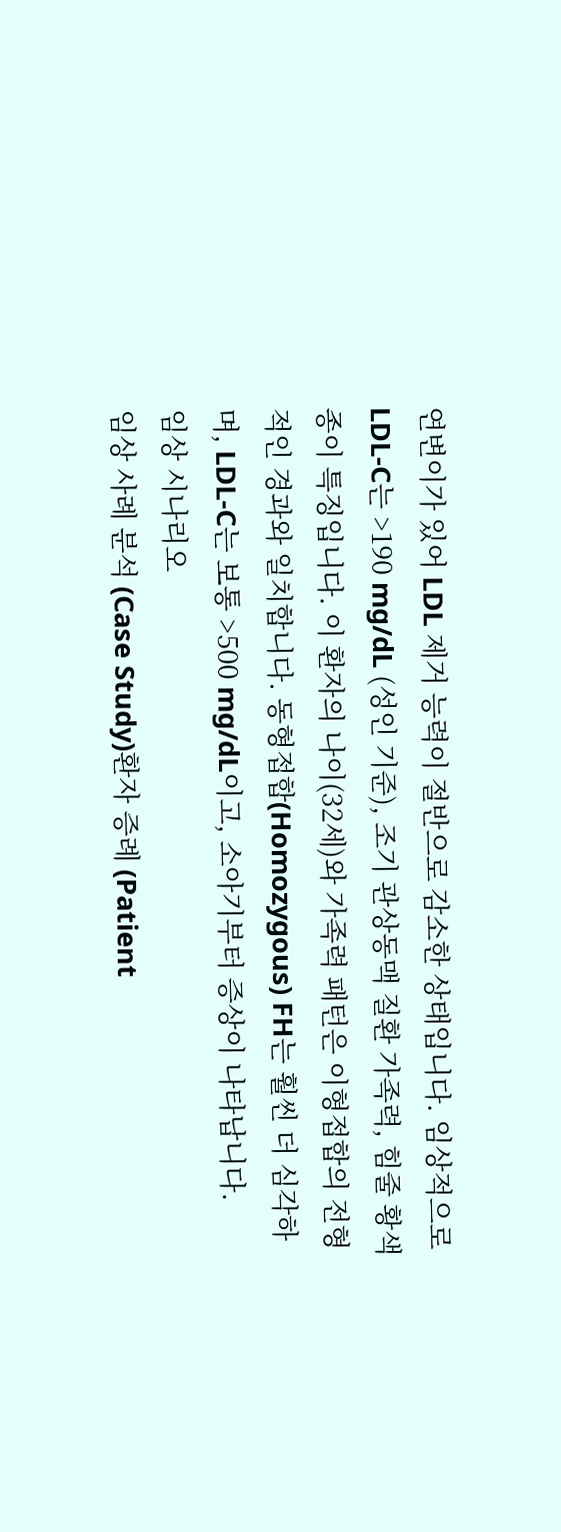연변이가 있어 LDL 제거 능력이 절반으로 감소한 상태입니다. 임상적으로 LDL-C는 >190 mg/dL (성인 기준), 조기 관상동맥 질환 가족력, 힘줄 황색종이 특징입니다. 이 환자의 나이(32세)와 가족력 패턴은 이형접합의 전형적인 경과와 일치합니다. 동형접합(Homozygous) FH는 훨씬 더 심각하며, LDL-C는 보통 >500 mg/dL이고, 소아기부터 증상이 나타납니다.
임상 시나리오
임상 사례 분석 (Case Study)환자 증례 (Patient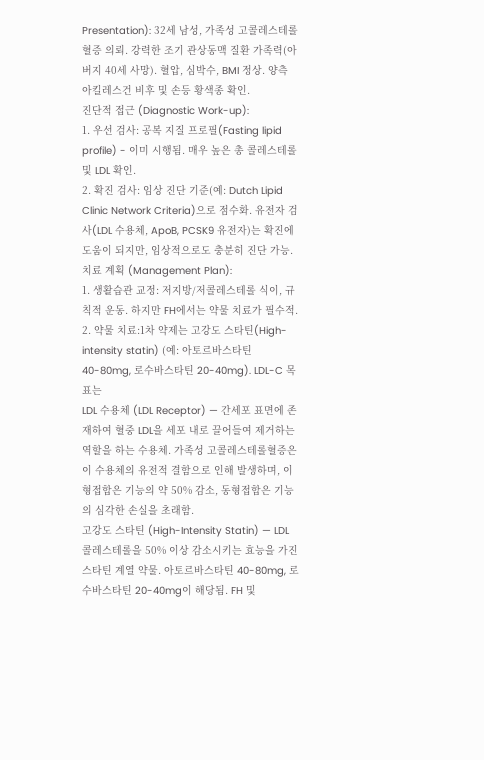Presentation): 32세 남성, 가족성 고콜레스테롤혈증 의뢰. 강력한 조기 관상동맥 질환 가족력(아버지 40세 사망). 혈압, 심박수, BMI 정상. 양측 아킬레스건 비후 및 손등 황색종 확인.
진단적 접근 (Diagnostic Work-up):
1. 우선 검사: 공복 지질 프로필(Fasting lipid profile) - 이미 시행됨. 매우 높은 총 콜레스테롤 및 LDL 확인.
2. 확진 검사: 임상 진단 기준(예: Dutch Lipid Clinic Network Criteria)으로 점수화. 유전자 검사(LDL 수용체, ApoB, PCSK9 유전자)는 확진에 도움이 되지만, 임상적으로도 충분히 진단 가능.
치료 계획 (Management Plan):
1. 생활습관 교정: 저지방/저콜레스테롤 식이, 규칙적 운동. 하지만 FH에서는 약물 치료가 필수적.
2. 약물 치료:1차 약제는 고강도 스타틴(High-intensity statin) (예: 아토르바스타틴 40-80mg, 로수바스타틴 20-40mg). LDL-C 목표는
LDL 수용체 (LDL Receptor) — 간세포 표면에 존재하여 혈중 LDL을 세포 내로 끌어들여 제거하는 역할을 하는 수용체. 가족성 고콜레스테롤혈증은 이 수용체의 유전적 결함으로 인해 발생하며, 이형접합은 기능의 약 50% 감소, 동형접합은 기능의 심각한 손실을 초래함.
고강도 스타틴 (High-Intensity Statin) — LDL 콜레스테롤을 50% 이상 감소시키는 효능을 가진 스타틴 계열 약물. 아토르바스타틴 40-80mg, 로수바스타틴 20-40mg이 해당됨. FH 및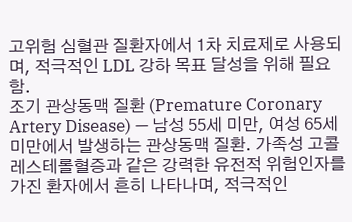고위험 심혈관 질환자에서 1차 치료제로 사용되며, 적극적인 LDL 강하 목표 달성을 위해 필요함.
조기 관상동맥 질환 (Premature Coronary Artery Disease) — 남성 55세 미만, 여성 65세 미만에서 발생하는 관상동맥 질환. 가족성 고콜레스테롤혈증과 같은 강력한 유전적 위험인자를 가진 환자에서 흔히 나타나며, 적극적인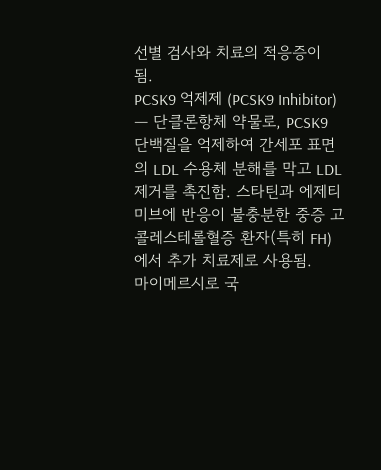선별 검사와 치료의 적응증이 됨.
PCSK9 억제제 (PCSK9 Inhibitor) — 단클론항체 약물로, PCSK9 단백질을 억제하여 간세포 표면의 LDL 수용체 분해를 막고 LDL 제거를 촉진함. 스타틴과 에제티미브에 반응이 불충분한 중증 고콜레스테롤혈증 환자(특히 FH)에서 추가 치료제로 사용됨.
마이메르시로 국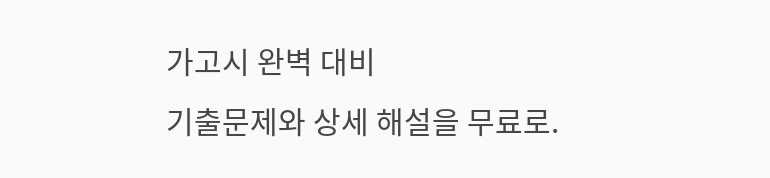가고시 완벽 대비
기출문제와 상세 해설을 무료로.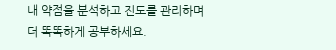내 약점을 분석하고 진도를 관리하며 더 똑똑하게 공부하세요.